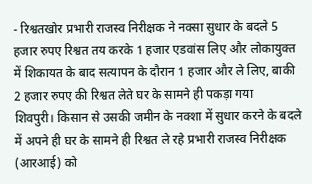- रिश्वतखोर प्रभारी राजस्व निरीक्षक ने नक्सा सुधार के बदले 5 हजार रुपए रिश्वत तय करके 1 हजार एडवांस लिए और लोकायुक्त में शिकायत के बाद सत्यापन के दौरान 1 हजार और ले लिए, बाकी 2 हजार रुपए की रिश्वत लेते घर के सामने ही पकड़ा गया
शिवपुरी। किसान से उसकी जमीन के नक्शा में सुधार करने के बदले में अपने ही घर के सामने ही रिश्वत ले रहे प्रभारी राजस्व निरीक्षक (आरआई) को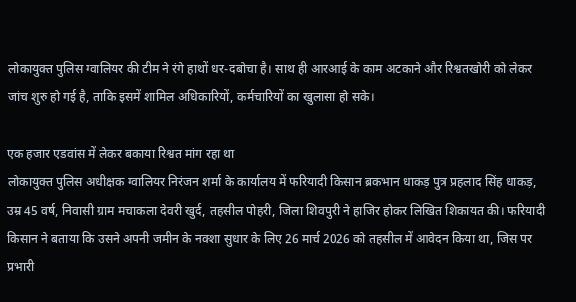लोकायुक्त पुलिस ग्वालियर की टीम ने रंगे हाथों धर-दबोचा है। साथ ही आरआई के काम अटकाने और रिश्वतखोरी को लेकर जांच शुरु हो गई है, ताकि इसमें शामिल अधिकारियों, कर्मचारियों का खुलासा हो सके।

एक हजार एडवांस में लेकर बकाया रिश्वत मांग रहा था
लोकायुक्त पुलिस अधीक्षक ग्वालियर निरंजन शर्मा के कार्यालय में फरियादी किसान ब्रकभान धाकड़ पुत्र प्रहलाद सिंह धाकड़, उम्र 45 वर्ष, निवासी ग्राम मचाकला देवरी खुर्द, तहसील पोहरी, जिला शिवपुरी ने हाजिर होकर लिखित शिकायत की। फरियादी किसान ने बताया कि उसने अपनी जमीन के नक्शा सुधार के लिए 26 मार्च 2026 को तहसील में आवेदन किया था, जिस पर प्रभारी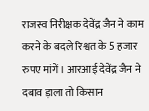राजस्व निरीक्षक देवेंद्र जैन ने काम करने के बदले रिश्वत के 5 हजार रुपए मांगें। आरआई देवेंद्र जैन ने दबाव ड़ाला तो किसान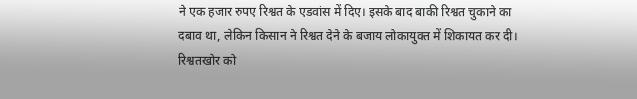ने एक हजार रुपए रिश्वत के एडवांस में दिए। इसके बाद बाकी रिश्वत चुकाने का दबाव था, लेकिन किसान ने रिश्वत देने के बजाय लोकायुक्त में शिकायत कर दी।
रिश्वतखोर को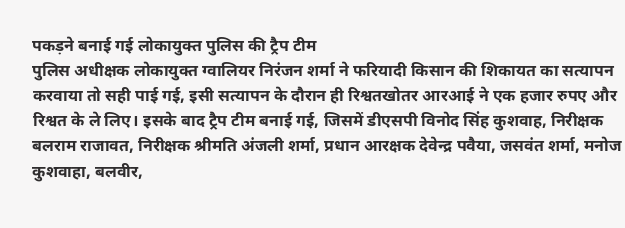पकड़ने बनाई गई लोकायुक्त पुलिस की ट्रैप टीम
पुलिस अधीक्षक लोकायुक्त ग्वालियर निरंजन शर्मा ने फरियादी किसान की शिकायत का सत्यापन करवाया तो सही पाई गई, इसी सत्यापन के दौरान ही रिश्वतखोतर आरआई ने एक हजार रुपए और रिश्वत के ले लिए। इसके बाद ट्रैप टीम बनाई गई, जिसमें डीएसपी विनोद सिंह कुशवाह, निरीक्षक बलराम राजावत, निरीक्षक श्रीमति अंजली शर्मा, प्रधान आरक्षक देवेन्द्र पवैया, जसवंत शर्मा, मनोज कुशवाहा, बलवीर,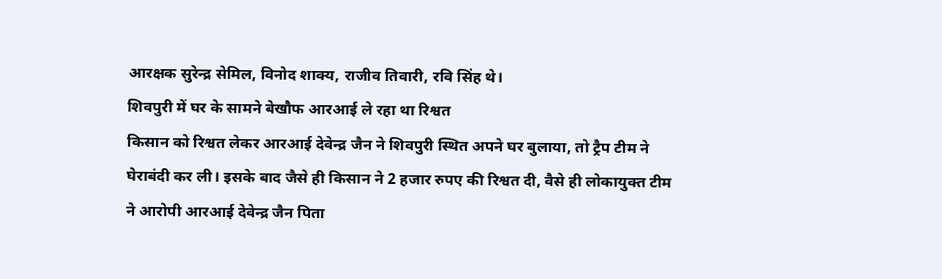आरक्षक सुरेन्द्र सेमिल, विनोद शाक्य, राजीव तिवारी, रवि सिंह थे।
शिवपुरी में घर के सामने बेखौफ आरआई ले रहा था रिश्वत
किसान को रिश्वत लेकर आरआई देवेन्द्र जैन ने शिवपुरी स्थित अपने घर बुलाया, तो ट्रैप टीम ने घेराबंदी कर ली। इसके बाद जैसे ही किसान ने 2 हजार रुपए की रिश्वत दी, वैसे ही लोकायुक्त टीम ने आरोपी आरआई देवेन्द्र जैन पिता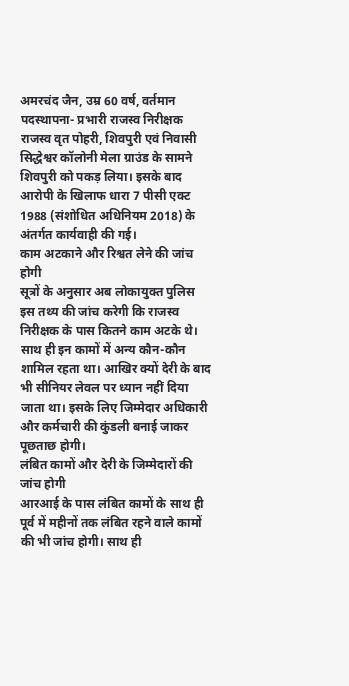अमरचंद जैन, उम्र 60 वर्ष, वर्तमान पदस्थापना- प्रभारी राजस्व निरीक्षक राजस्व वृत पोहरी, शिवपुरी एवं निवासी सिद्धेश्वर कॉलोनी मेला ग्राउंड के सामने शिवपुरी को पकड़ लिया। इसके बाद आरोपी के खिलाफ धारा 7 पीसी एक्ट 1988 (संशोधित अधिनियम 2018) के अंतर्गत कार्यवाही की गई।
काम अटकाने और रिश्वत लेने की जांच होगी
सूत्रों के अनुसार अब लोकायुक्त पुलिस इस तथ्य की जांच करेगी कि राजस्व निरीक्षक के पास कितने काम अटके थे। साथ ही इन कामों में अन्य कौन-कौन शामिल रहता था। आखिर क्यों देरी के बाद भी सीनियर लेवल पर ध्यान नहीं दिया जाता था। इसके लिए जिम्मेदार अधिकारी और कर्मचारी की कुंडली बनाई जाकर पूछताछ होगी।
लंबित कामों और देरी के जिम्मेदारों की जांच होगी
आरआई के पास लंबित कामों के साथ ही पूर्व में महीनों तक लंबित रहने वाले कामों की भी जांच होगी। साथ ही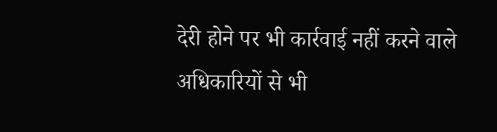देरी होने पर भी कार्रवाई नहीं करने वाले अधिकारियों से भी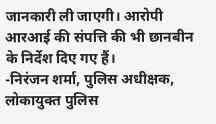जानकारी ली जाएगी। आरोपी आरआई की संपत्ति की भी छानबीन के निर्देश दिए गए हैं।
-निरंजन शर्मा, पुलिस अधीक्षक, लोकायुक्त पुलिस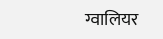ग्वालियर